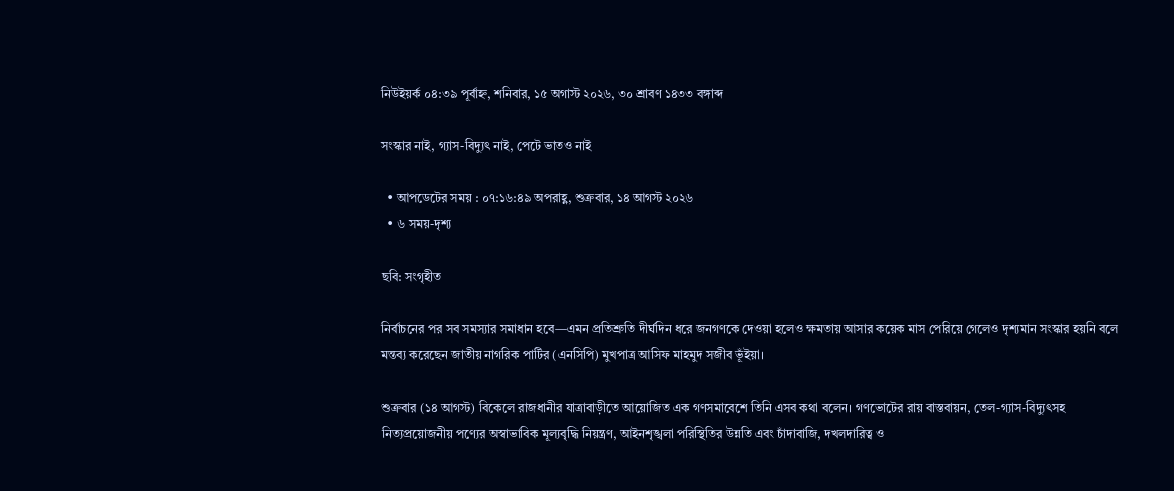নিউইয়র্ক ০৪:৩৯ পূর্বাহ্ন, শনিবার, ১৫ অগাস্ট ২০২৬, ৩০ শ্রাবণ ১৪৩৩ বঙ্গাব্দ

সংস্কার নাই, গ্যাস-বিদ্যুৎ নাই, পেটে ভাতও নাই

  • আপডেটের সময় : ০৭:১৬:৪৯ অপরাহ্ণ, শুক্রবার, ১৪ আগস্ট ২০২৬
  • ৬ সময়-দৃশ্য

ছবি: সংগৃহীত

নির্বাচনের পর সব সমস্যার সমাধান হবে—এমন প্রতিশ্রুতি দীর্ঘদিন ধরে জনগণকে দেওয়া হলেও ক্ষমতায় আসার কয়েক মাস পেরিয়ে গেলেও দৃশ্যমান সংস্কার হয়নি বলে মন্তব্য করেছেন জাতীয় নাগরিক পার্টির (এনসিপি) মুখপাত্র আসিফ মাহমুদ সজীব ভূঁইয়া।

শুক্রবার (১৪ আগস্ট) বিকেলে রাজধানীর যাত্রাবাড়ীতে আয়োজিত এক গণসমাবেশে তিনি এসব কথা বলেন। গণভোটের রায় বাস্তবায়ন, তেল-গ্যাস-বিদ্যুৎসহ নিত্যপ্রয়োজনীয় পণ্যের অস্বাভাবিক মূল্যবৃদ্ধি নিয়ন্ত্রণ, আইনশৃঙ্খলা পরিস্থিতির উন্নতি এবং চাঁদাবাজি, দখলদারিত্ব ও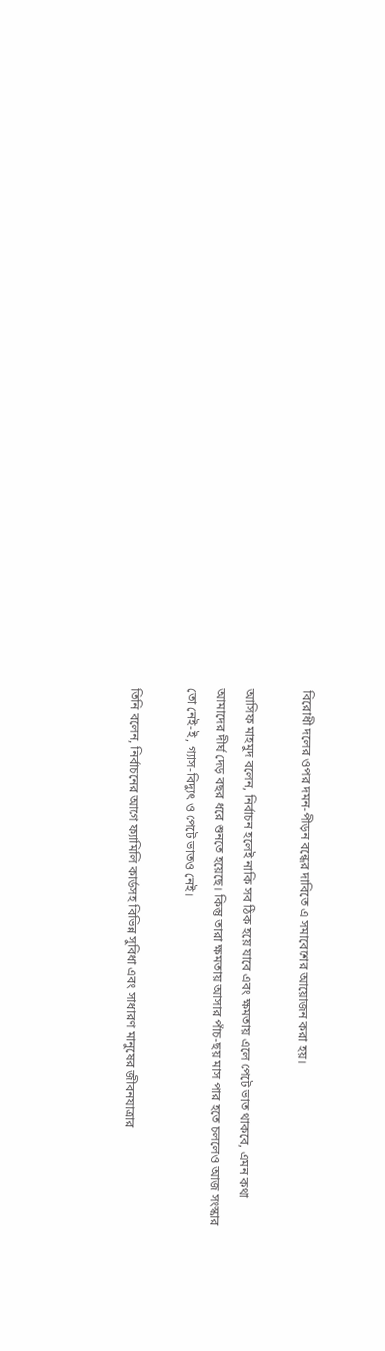বিরোধী দলের ওপর দমন-পীড়ন বন্ধের দাবিতে এ সমাবেশের আয়োজন করা হয়।

আসিফ মাহমুদ বলেন, নির্বাচন হলেই নাকি সব ঠিক হয়ে যাবে এবং ক্ষমতায় এলে পেটে ভাত থাকবে, এমন কথা আমাদের দীর্ঘ দেড় বছর ধরে শুনতে হয়েছে। কিন্তু তারা ক্ষমতায় আসার পাঁচ-ছয় মাস পার হতে চললেও আজ সংস্কার তো নেই-ই, গ্যাস-বিদ্যুৎ ও পেটে ভাতও নেই।

তিনি বলেন, নির্বাচনের আগে ফ্যামিলি কার্ডসহ বিভিন্ন সুবিধা এবং সাধারণ মানুষের জীবনযাত্রার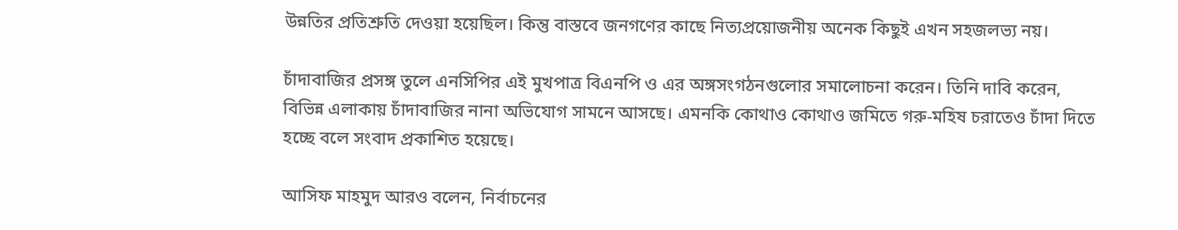উন্নতির প্রতিশ্রুতি দেওয়া হয়েছিল। কিন্তু বাস্তবে জনগণের কাছে নিত্যপ্রয়োজনীয় অনেক কিছুই এখন সহজলভ্য নয়।

চাঁদাবাজির প্রসঙ্গ তুলে এনসিপির এই মুখপাত্র বিএনপি ও এর অঙ্গসংগঠনগুলোর সমালোচনা করেন। তিনি দাবি করেন, বিভিন্ন এলাকায় চাঁদাবাজির নানা অভিযোগ সামনে আসছে। এমনকি কোথাও কোথাও জমিতে গরু-মহিষ চরাতেও চাঁদা দিতে হচ্ছে বলে সংবাদ প্রকাশিত হয়েছে।

আসিফ মাহমুদ আরও বলেন, নির্বাচনের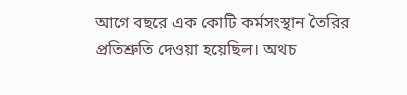আগে বছরে এক কোটি কর্মসংস্থান তৈরির প্রতিশ্রুতি দেওয়া হয়েছিল। অথচ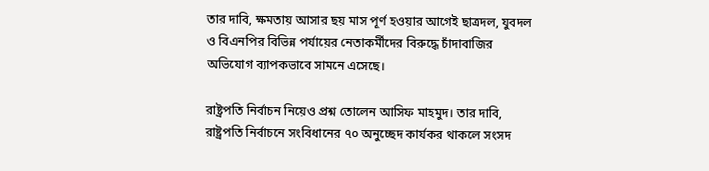তার দাবি, ক্ষমতায় আসার ছয় মাস পূর্ণ হওয়ার আগেই ছাত্রদল, যুবদল ও বিএনপির বিভিন্ন পর্যায়ের নেতাকর্মীদের বিরুদ্ধে চাঁদাবাজির অভিযোগ ব্যাপকভাবে সামনে এসেছে।

রাষ্ট্রপতি নির্বাচন নিয়েও প্রশ্ন তোলেন আসিফ মাহমুদ। তার দাবি, রাষ্ট্রপতি নির্বাচনে সংবিধানের ৭০ অনুচ্ছেদ কার্যকর থাকলে সংসদ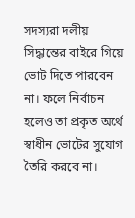সদস্যরা দলীয় সিদ্ধান্তের বাইরে গিয়ে ভোট দিতে পারবেন না। ফলে নির্বাচন হলেও তা প্রকৃত অর্থে স্বাধীন ভোটের সুযোগ তৈরি করবে না।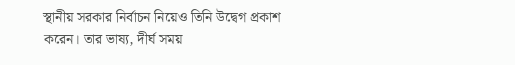স্থানীয় সরকার নির্বাচন নিয়েও তিনি উদ্বেগ প্রকাশ করেন। তার ভাষ্য, দীর্ঘ সময়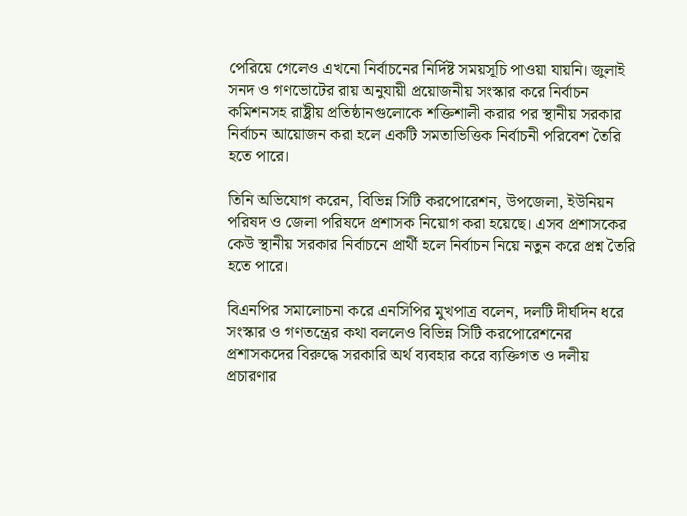পেরিয়ে গেলেও এখনো নির্বাচনের নির্দিষ্ট সময়সূচি পাওয়া যায়নি। জুলাই সনদ ও গণভোটের রায় অনুযায়ী প্রয়োজনীয় সংস্কার করে নির্বাচন কমিশনসহ রাষ্ট্রীয় প্রতিষ্ঠানগুলোকে শক্তিশালী করার পর স্থানীয় সরকার নির্বাচন আয়োজন করা হলে একটি সমতাভিত্তিক নির্বাচনী পরিবেশ তৈরি হতে পারে।

তিনি অভিযোগ করেন, বিভিন্ন সিটি করপোরেশন, উপজেলা, ইউনিয়ন পরিষদ ও জেলা পরিষদে প্রশাসক নিয়োগ করা হয়েছে। এসব প্রশাসকের কেউ স্থানীয় সরকার নির্বাচনে প্রার্থী হলে নির্বাচন নিয়ে নতুন করে প্রশ্ন তৈরি হতে পারে।

বিএনপির সমালোচনা করে এনসিপির মুখপাত্র বলেন, দলটি দীর্ঘদিন ধরে সংস্কার ও গণতন্ত্রের কথা বললেও বিভিন্ন সিটি করপোরেশনের প্রশাসকদের বিরুদ্ধে সরকারি অর্থ ব্যবহার করে ব্যক্তিগত ও দলীয় প্রচারণার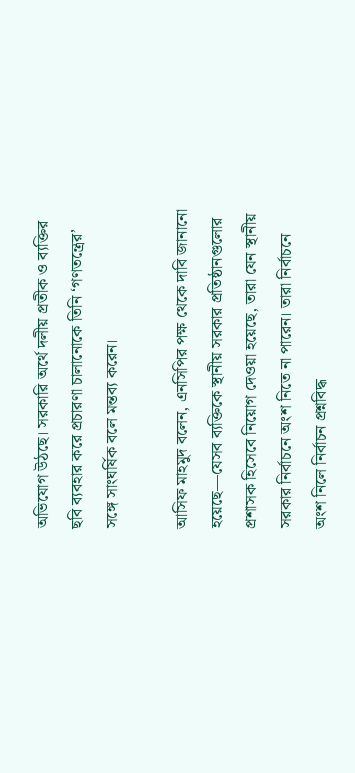অভিযোগ উঠছে। সরকারি অর্থে দলীয় প্রতীক ও ব্যক্তির ছবি ব্যবহার করে প্রচারণা চালানোকে তিনি ‘গণতন্ত্রের’ সঙ্গে সাংঘর্ষিক বলে মন্তব্য করেন।

আসিফ মাহমুদ বলেন, এনসিপির পক্ষ থেকে দাবি জানানো হয়েছে—যেসব ব্যক্তিকে স্থানীয় সরকার প্রতিষ্ঠানগুলোর প্রশাসক হিসেবে নিয়োগ দেওয়া হয়েছে, তারা যেন স্থানীয় সরকার নির্বাচনে অংশ নিতে না পারেন। তারা নির্বাচনে অংশ নিলে নির্বাচন প্রশ্নবিদ্ধ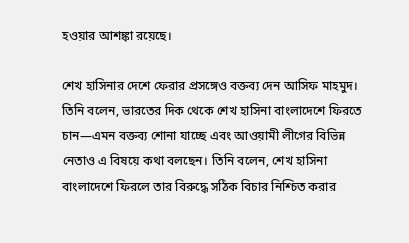হওয়ার আশঙ্কা রয়েছে।

শেখ হাসিনার দেশে ফেরার প্রসঙ্গেও বক্তব্য দেন আসিফ মাহমুদ। তিনি বলেন, ভারতের দিক থেকে শেখ হাসিনা বাংলাদেশে ফিরতে চান—এমন বক্তব্য শোনা যাচ্ছে এবং আওয়ামী লীগের বিভিন্ন নেতাও এ বিষয়ে কথা বলছেন। তিনি বলেন, শেখ হাসিনা বাংলাদেশে ফিরলে তার বিরুদ্ধে সঠিক বিচার নিশ্চিত করার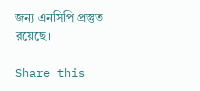জন্য এনসিপি প্রস্তুত রয়েছে।

Share this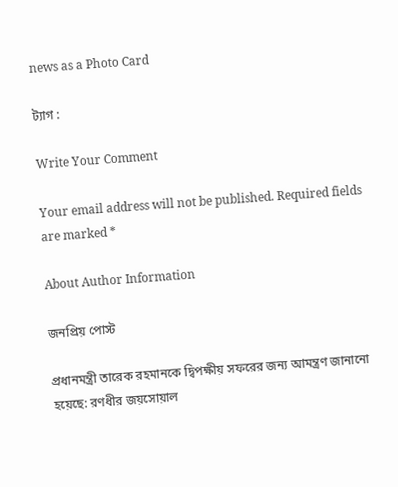news as a Photo Card

ট্যাগ :

Write Your Comment

Your email address will not be published. Required fields are marked *

About Author Information

জনপ্রিয় পোস্ট

প্রধানমন্ত্রী তারেক রহমানকে দ্বিপক্ষীয় সফরের জন্য আমন্ত্রণ জানানো হয়েছে: রণধীর জয়সোয়াল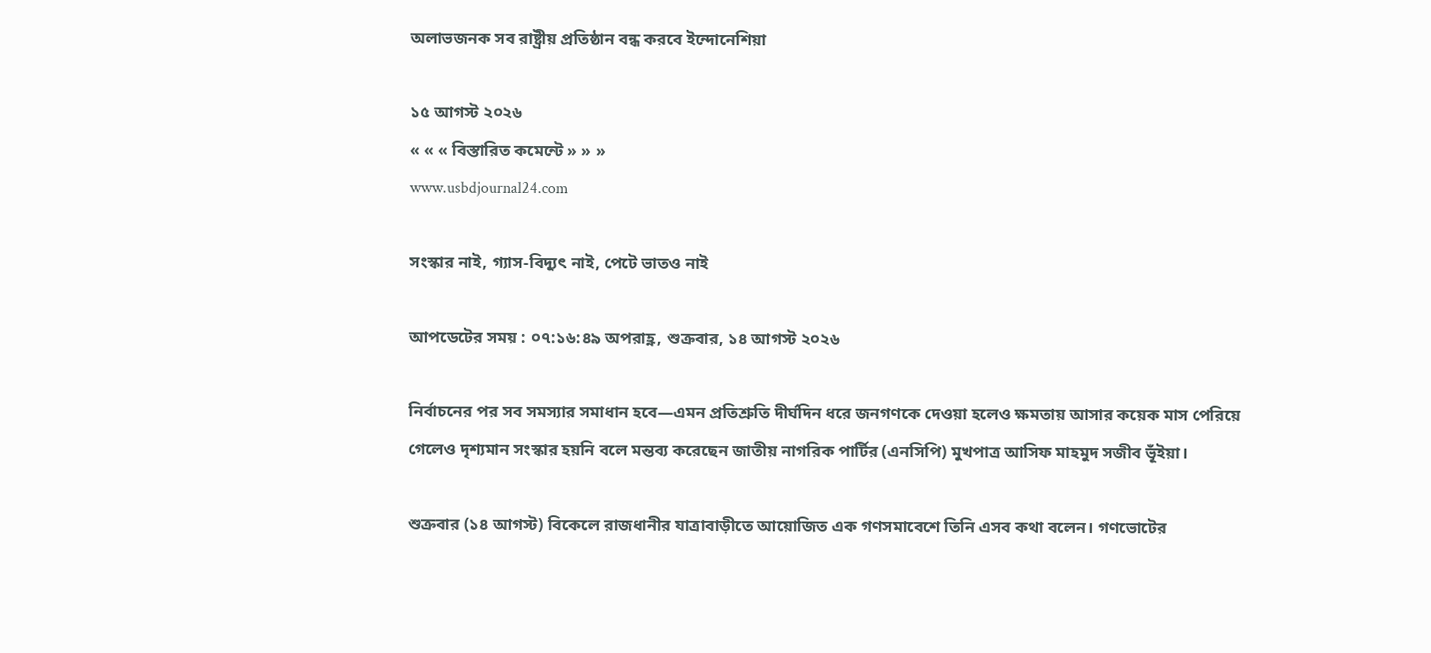অলাভজনক সব রাষ্ট্রীয় প্রতিষ্ঠান বন্ধ করবে ইন্দোনেশিয়া

১৫ আগস্ট ২০২৬
« « « বিস্তারিত কমেন্টে » » »
www.usbdjournal24.com

সংস্কার নাই, গ্যাস-বিদ্যুৎ নাই, পেটে ভাতও নাই

আপডেটের সময় : ০৭:১৬:৪৯ অপরাহ্ণ, শুক্রবার, ১৪ আগস্ট ২০২৬

নির্বাচনের পর সব সমস্যার সমাধান হবে—এমন প্রতিশ্রুতি দীর্ঘদিন ধরে জনগণকে দেওয়া হলেও ক্ষমতায় আসার কয়েক মাস পেরিয়ে গেলেও দৃশ্যমান সংস্কার হয়নি বলে মন্তব্য করেছেন জাতীয় নাগরিক পার্টির (এনসিপি) মুখপাত্র আসিফ মাহমুদ সজীব ভূঁইয়া।

শুক্রবার (১৪ আগস্ট) বিকেলে রাজধানীর যাত্রাবাড়ীতে আয়োজিত এক গণসমাবেশে তিনি এসব কথা বলেন। গণভোটের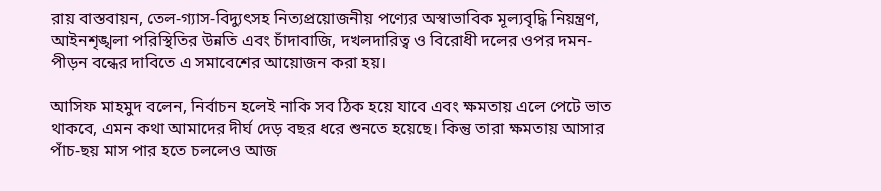রায় বাস্তবায়ন, তেল-গ্যাস-বিদ্যুৎসহ নিত্যপ্রয়োজনীয় পণ্যের অস্বাভাবিক মূল্যবৃদ্ধি নিয়ন্ত্রণ, আইনশৃঙ্খলা পরিস্থিতির উন্নতি এবং চাঁদাবাজি, দখলদারিত্ব ও বিরোধী দলের ওপর দমন-পীড়ন বন্ধের দাবিতে এ সমাবেশের আয়োজন করা হয়।

আসিফ মাহমুদ বলেন, নির্বাচন হলেই নাকি সব ঠিক হয়ে যাবে এবং ক্ষমতায় এলে পেটে ভাত থাকবে, এমন কথা আমাদের দীর্ঘ দেড় বছর ধরে শুনতে হয়েছে। কিন্তু তারা ক্ষমতায় আসার পাঁচ-ছয় মাস পার হতে চললেও আজ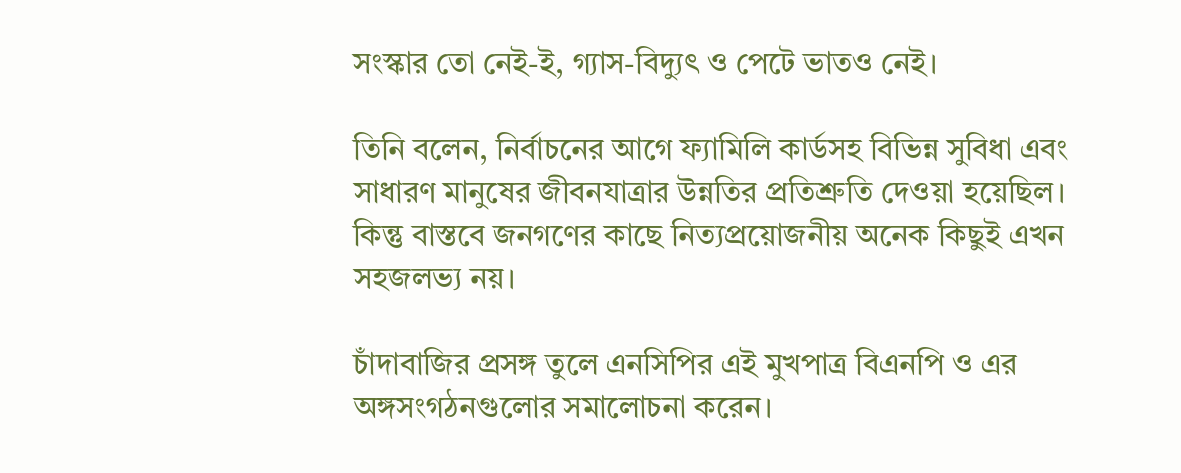সংস্কার তো নেই-ই, গ্যাস-বিদ্যুৎ ও পেটে ভাতও নেই।

তিনি বলেন, নির্বাচনের আগে ফ্যামিলি কার্ডসহ বিভিন্ন সুবিধা এবং সাধারণ মানুষের জীবনযাত্রার উন্নতির প্রতিশ্রুতি দেওয়া হয়েছিল। কিন্তু বাস্তবে জনগণের কাছে নিত্যপ্রয়োজনীয় অনেক কিছুই এখন সহজলভ্য নয়।

চাঁদাবাজির প্রসঙ্গ তুলে এনসিপির এই মুখপাত্র বিএনপি ও এর অঙ্গসংগঠনগুলোর সমালোচনা করেন।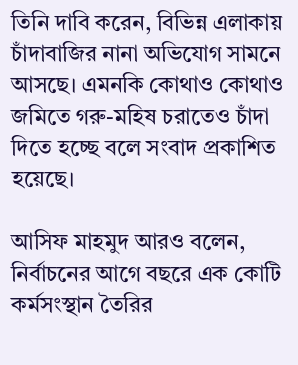তিনি দাবি করেন, বিভিন্ন এলাকায় চাঁদাবাজির নানা অভিযোগ সামনে আসছে। এমনকি কোথাও কোথাও জমিতে গরু-মহিষ চরাতেও চাঁদা দিতে হচ্ছে বলে সংবাদ প্রকাশিত হয়েছে।

আসিফ মাহমুদ আরও বলেন, নির্বাচনের আগে বছরে এক কোটি কর্মসংস্থান তৈরির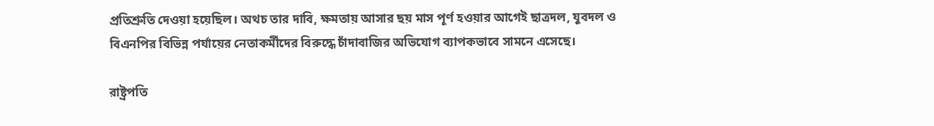প্রতিশ্রুতি দেওয়া হয়েছিল। অথচ তার দাবি, ক্ষমতায় আসার ছয় মাস পূর্ণ হওয়ার আগেই ছাত্রদল, যুবদল ও বিএনপির বিভিন্ন পর্যায়ের নেতাকর্মীদের বিরুদ্ধে চাঁদাবাজির অভিযোগ ব্যাপকভাবে সামনে এসেছে।

রাষ্ট্রপতি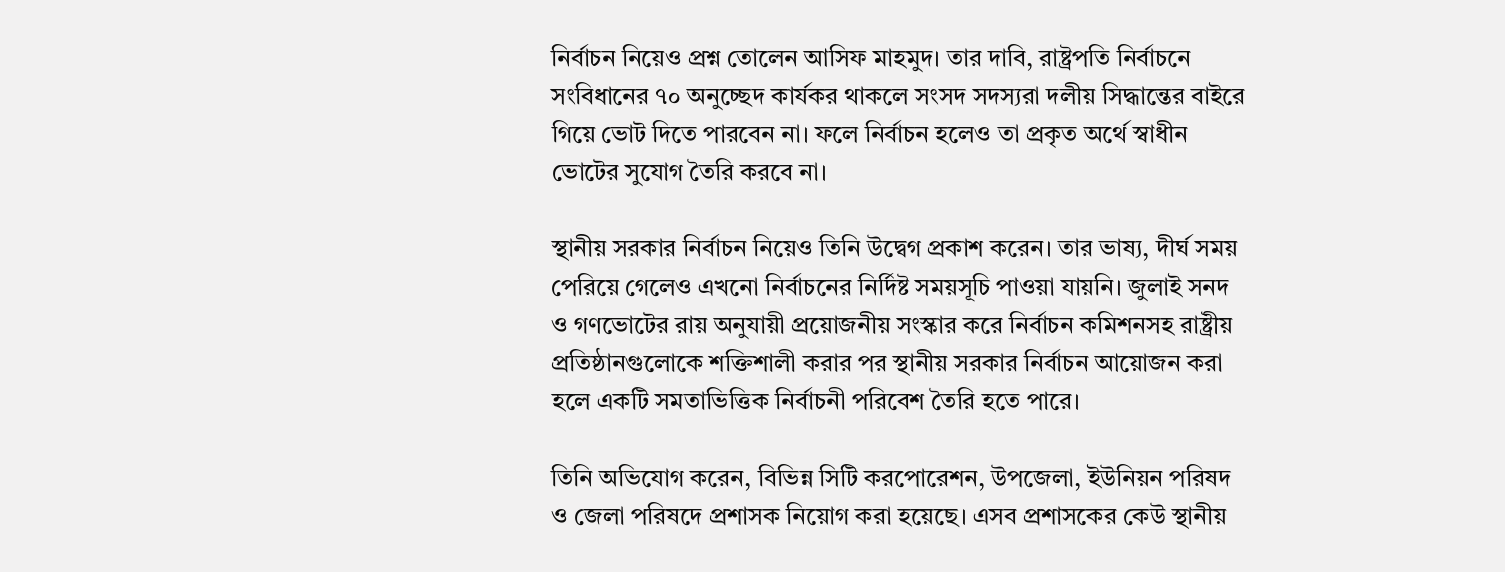নির্বাচন নিয়েও প্রশ্ন তোলেন আসিফ মাহমুদ। তার দাবি, রাষ্ট্রপতি নির্বাচনে সংবিধানের ৭০ অনুচ্ছেদ কার্যকর থাকলে সংসদ সদস্যরা দলীয় সিদ্ধান্তের বাইরে গিয়ে ভোট দিতে পারবেন না। ফলে নির্বাচন হলেও তা প্রকৃত অর্থে স্বাধীন ভোটের সুযোগ তৈরি করবে না।

স্থানীয় সরকার নির্বাচন নিয়েও তিনি উদ্বেগ প্রকাশ করেন। তার ভাষ্য, দীর্ঘ সময় পেরিয়ে গেলেও এখনো নির্বাচনের নির্দিষ্ট সময়সূচি পাওয়া যায়নি। জুলাই সনদ ও গণভোটের রায় অনুযায়ী প্রয়োজনীয় সংস্কার করে নির্বাচন কমিশনসহ রাষ্ট্রীয় প্রতিষ্ঠানগুলোকে শক্তিশালী করার পর স্থানীয় সরকার নির্বাচন আয়োজন করা হলে একটি সমতাভিত্তিক নির্বাচনী পরিবেশ তৈরি হতে পারে।

তিনি অভিযোগ করেন, বিভিন্ন সিটি করপোরেশন, উপজেলা, ইউনিয়ন পরিষদ ও জেলা পরিষদে প্রশাসক নিয়োগ করা হয়েছে। এসব প্রশাসকের কেউ স্থানীয়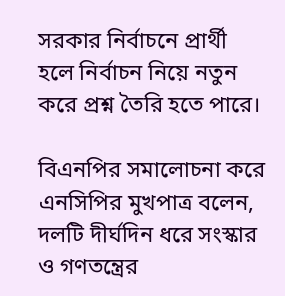সরকার নির্বাচনে প্রার্থী হলে নির্বাচন নিয়ে নতুন করে প্রশ্ন তৈরি হতে পারে।

বিএনপির সমালোচনা করে এনসিপির মুখপাত্র বলেন, দলটি দীর্ঘদিন ধরে সংস্কার ও গণতন্ত্রের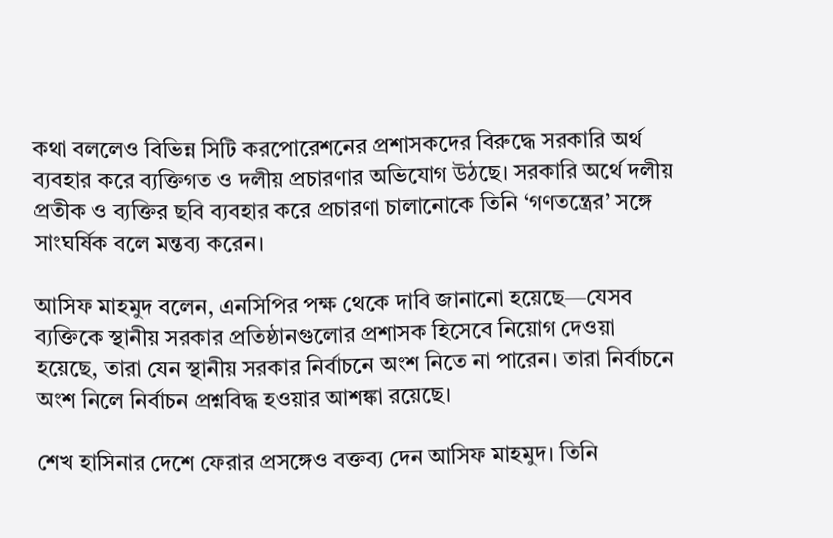কথা বললেও বিভিন্ন সিটি করপোরেশনের প্রশাসকদের বিরুদ্ধে সরকারি অর্থ ব্যবহার করে ব্যক্তিগত ও দলীয় প্রচারণার অভিযোগ উঠছে। সরকারি অর্থে দলীয় প্রতীক ও ব্যক্তির ছবি ব্যবহার করে প্রচারণা চালানোকে তিনি ‘গণতন্ত্রের’ সঙ্গে সাংঘর্ষিক বলে মন্তব্য করেন।

আসিফ মাহমুদ বলেন, এনসিপির পক্ষ থেকে দাবি জানানো হয়েছে—যেসব ব্যক্তিকে স্থানীয় সরকার প্রতিষ্ঠানগুলোর প্রশাসক হিসেবে নিয়োগ দেওয়া হয়েছে, তারা যেন স্থানীয় সরকার নির্বাচনে অংশ নিতে না পারেন। তারা নির্বাচনে অংশ নিলে নির্বাচন প্রশ্নবিদ্ধ হওয়ার আশঙ্কা রয়েছে।

শেখ হাসিনার দেশে ফেরার প্রসঙ্গেও বক্তব্য দেন আসিফ মাহমুদ। তিনি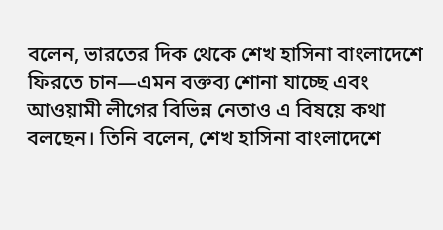বলেন, ভারতের দিক থেকে শেখ হাসিনা বাংলাদেশে ফিরতে চান—এমন বক্তব্য শোনা যাচ্ছে এবং আওয়ামী লীগের বিভিন্ন নেতাও এ বিষয়ে কথা বলছেন। তিনি বলেন, শেখ হাসিনা বাংলাদেশে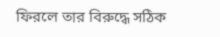ফিরলে তার বিরুদ্ধে সঠিক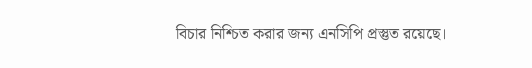বিচার নিশ্চিত করার জন্য এনসিপি প্রস্তুত রয়েছে।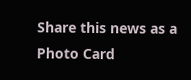Share this news as a Photo Card